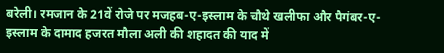बरेली। रमजान के 21वें रोजे पर मजहब-ए-इस्लाम के चौथे खलीफा और पैगंबर-ए-इस्लाम के दामाद हजरत मौला अली की शहादत की याद में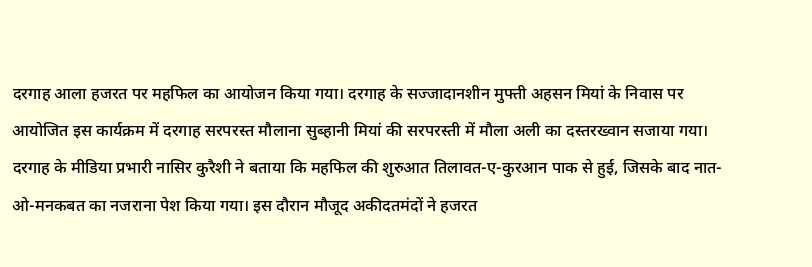दरगाह आला हजरत पर महफिल का आयोजन किया गया। दरगाह के सज्जादानशीन मुफ्ती अहसन मियां के निवास पर आयोजित इस कार्यक्रम में दरगाह सरपरस्त मौलाना सुब्हानी मियां की सरपरस्ती में मौला अली का दस्तरख्वान सजाया गया। दरगाह के मीडिया प्रभारी नासिर कुरैशी ने बताया कि महफिल की शुरुआत तिलावत-ए-कुरआन पाक से हुई, जिसके बाद नात-ओ-मनकबत का नजराना पेश किया गया। इस दौरान मौजूद अकीदतमंदों ने हजरत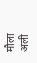मौला अली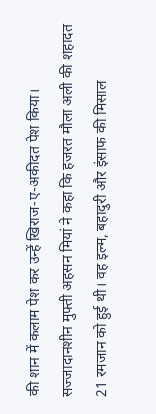की शान में कलाम पेश कर उन्हें खिराज-ए-अकीदत पेश किया। सज्जादानशीन मुफ्ती अहसन मियां ने कहा कि हजरत मौला अली की शहादत 21 रमजान को हुई थी। वह इल्म, बहादुरी और इंसाफ की मिसाल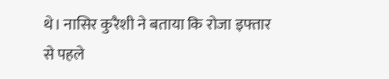थे। नासिर कुरैशी ने बताया कि रोजा इफ्तार से पहले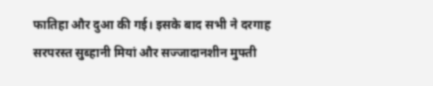फातिहा और दुआ की गई। इसके बाद सभी ने दरगाह सरपरस्त सुब्हानी मियां और सज्जादानशीन मुफ्ती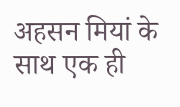अहसन मियां के साथ एक ही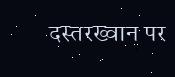दस्तरख्वान पर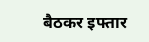बैठकर इफ्तार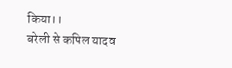किया।।
बरेली से कपिल यादव